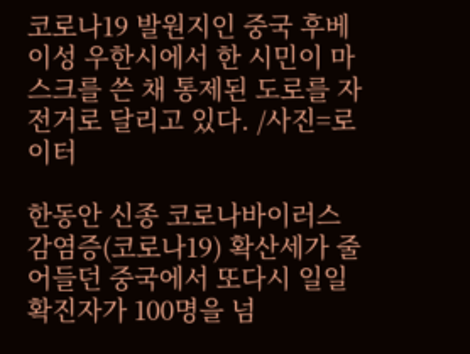코로나19 발원지인 중국 후베이성 우한시에서 한 시민이 마스크를 쓴 채 통제된 도로를 자전거로 달리고 있다. /사진=로이터

한동안 신종 코로나바이러스 감염증(코로나19) 확산세가 줄어들던 중국에서 또다시 일일 확진자가 100명을 넘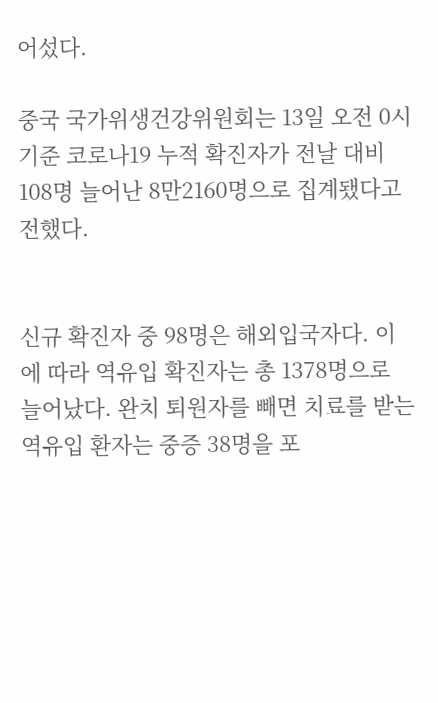어섰다.

중국 국가위생건강위원회는 13일 오전 0시 기준 코로나19 누적 확진자가 전날 대비 108명 늘어난 8만2160명으로 집계됐다고 전했다.


신규 확진자 중 98명은 해외입국자다. 이에 따라 역유입 확진자는 총 1378명으로 늘어났다. 완치 퇴원자를 빼면 치료를 받는 역유입 환자는 중증 38명을 포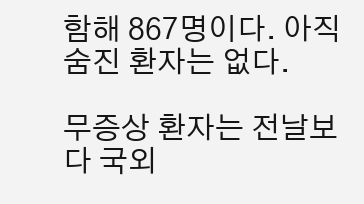함해 867명이다. 아직 숨진 환자는 없다.

무증상 환자는 전날보다 국외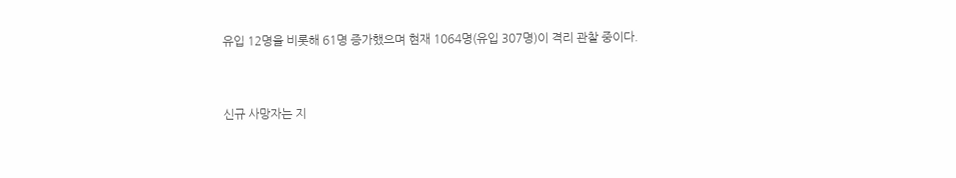유입 12명을 비롯해 61명 증가했으며 현재 1064명(유입 307명)이 격리 관찰 중이다.


신규 사망자는 지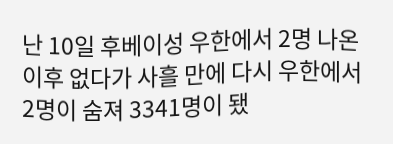난 10일 후베이성 우한에서 2명 나온 이후 없다가 사흘 만에 다시 우한에서 2명이 숨져 3341명이 됐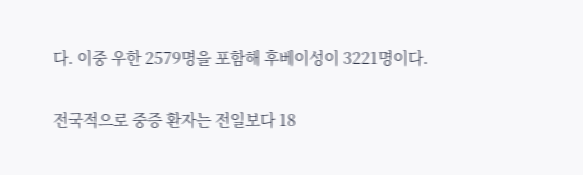다. 이중 우한 2579명을 포함해 후베이성이 3221명이다.

전국적으로 중증 환자는 전일보다 18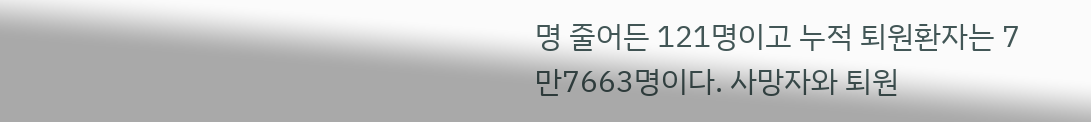명 줄어든 121명이고 누적 퇴원환자는 7만7663명이다. 사망자와 퇴원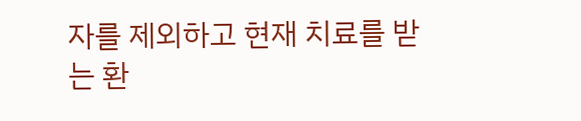자를 제외하고 현재 치료를 받는 환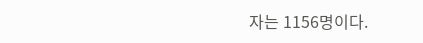자는 1156명이다.